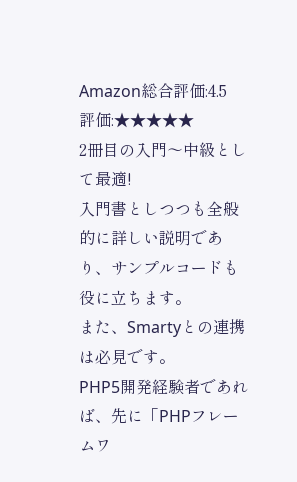Amazon総合評価:4.5
評価:★★★★★
2冊目の入門〜中級として最適!
入門書としつつも全般的に詳しい説明であり、サンプルコードも役に立ちます。
また、Smartyとの連携は必見です。
PHP5開発経験者であれば、先に「PHPフレームワ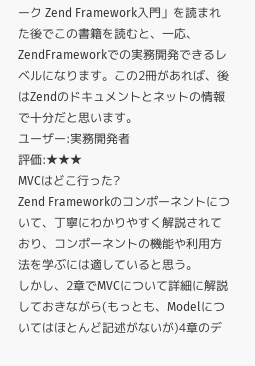ーク Zend Framework入門」を読まれた後でこの書籍を読むと、一応、ZendFrameworkでの実務開発できるレベルになります。この2冊があれば、後はZendのドキュメントとネットの情報で十分だと思います。
ユーザー:実務開発者
評価:★★★
MVCはどこ行った?
Zend Frameworkのコンポーネントについて、丁寧にわかりやすく解説されており、コンポーネントの機能や利用方法を学ぶには適していると思う。
しかし、2章でMVCについて詳細に解説しておきながら(もっとも、Modelについてはほとんど記述がないが)4章のデ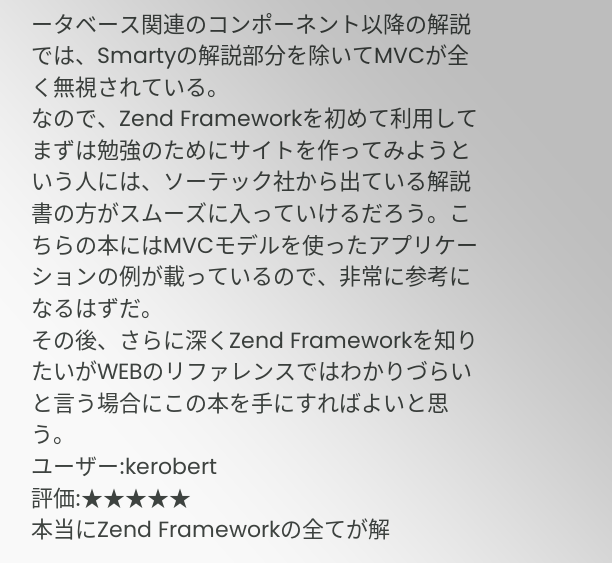ータベース関連のコンポーネント以降の解説では、Smartyの解説部分を除いてMVCが全く無視されている。
なので、Zend Frameworkを初めて利用してまずは勉強のためにサイトを作ってみようという人には、ソーテック社から出ている解説書の方がスムーズに入っていけるだろう。こちらの本にはMVCモデルを使ったアプリケーションの例が載っているので、非常に参考になるはずだ。
その後、さらに深くZend Frameworkを知りたいがWEBのリファレンスではわかりづらいと言う場合にこの本を手にすればよいと思う。
ユーザー:kerobert
評価:★★★★★
本当にZend Frameworkの全てが解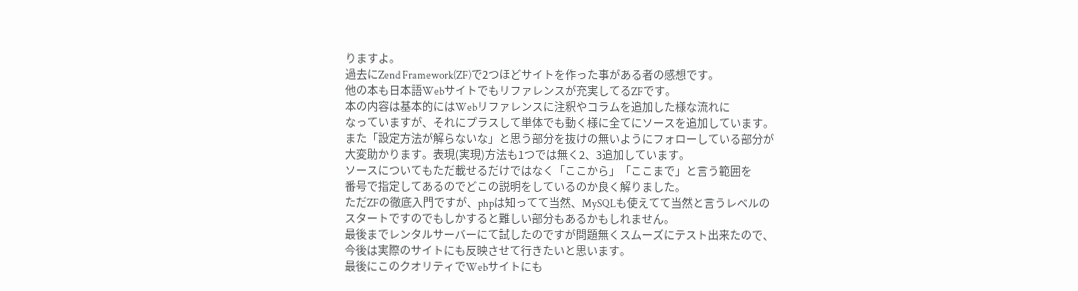りますよ。
過去にZend Framework(ZF)で2つほどサイトを作った事がある者の感想です。
他の本も日本語Webサイトでもリファレンスが充実してるZFです。
本の内容は基本的にはWebリファレンスに注釈やコラムを追加した様な流れに
なっていますが、それにプラスして単体でも動く様に全てにソースを追加しています。
また「設定方法が解らないな」と思う部分を抜けの無いようにフォローしている部分が
大変助かります。表現(実現)方法も1つでは無く2、3追加しています。
ソースについてもただ載せるだけではなく「ここから」「ここまで」と言う範囲を
番号で指定してあるのでどこの説明をしているのか良く解りました。
ただZFの徹底入門ですが、phpは知ってて当然、MySQLも使えてて当然と言うレベルの
スタートですのでもしかすると難しい部分もあるかもしれません。
最後までレンタルサーバーにて試したのですが問題無くスムーズにテスト出来たので、
今後は実際のサイトにも反映させて行きたいと思います。
最後にこのクオリティでWebサイトにも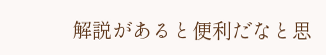解説があると便利だなと思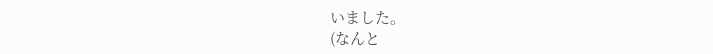いました。
(なんと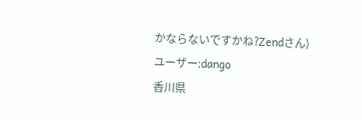かならないですかね?Zendさん)
ユーザー:dango
香川県